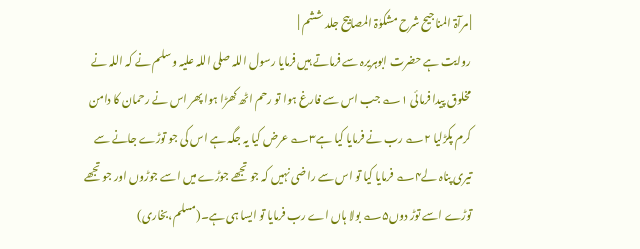| مرآۃ المناجیح شرح مشکوٰۃ المصابیح جلد ششم |
روایت ہے حضرت ابوہریرہ سے فرماتے ہیں فرمایا رسول اللہ صلی اللہ علیہ و سلم نے کہ اللہ نے مخلوق پیدا فرمائی ۱؎ جب اس سے فارغ ہوا تو رحم اٹھ کھڑا ہوا پھر اس نے رحمان کا دامن کرم پکڑلیا ۲؎ رب نے فرمایا کیا ہے۳؎ عرض کیا یہ جگہ ہے اس کی جو توڑے جانے سے تیری پناہ لے۴؎ فرمایا کیا تو اس سے راضی نہیں کہ جو تجھے جوڑے میں اسے جوڑوں اور جو تجھے توڑے اسے توڑ دوں۵؎ بولا ہاں اے رب فرمایا تو ایسا ہی ہے۔(مسلم،بخاری)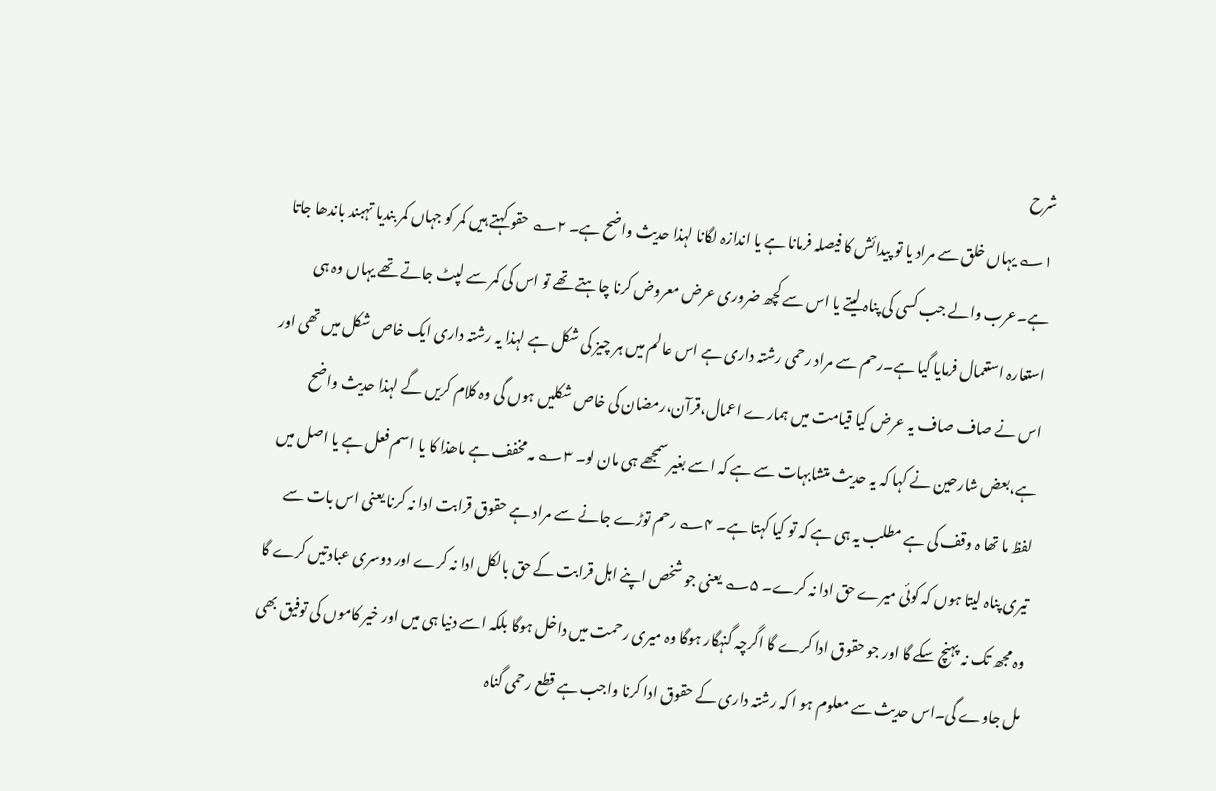شرح
۱؎ یہاں خلق سے مراد یا تو پیدائش کا فیصلہ فرمانا ہے یا اندازہ لگانا لہذا حدیث واضح ہے۔ ۲؎ حقو کہتے ہیں کمر کو جہاں کمر بندیا تہبند باندھا جاتا ہے۔عرب والے جب کسی کی پناہ لیتے یا اس سے کچھ ضروری عرض معروض کرنا چاہتے تھے تو اس کی کمر سے لپٹ جاتے تھے یہاں وہ ہی استعارہ استعمال فرمایا گیا ہے۔رحم سے مراد رحمی رشتہ داری ہے اس عالم میں ہر چیز کی شکل ہے لہذا یہ رشتہ داری ایک خاص شکل میں تھی اور اس نے صاف صاف یہ عرض کیا قیامت میں ہمارے اعمال،قرآن،رمضان کی خاص شکلیں ہوں گی وہ کلام کریں گے لہذا حدیث واضح ہے،بعض شارحین نے کہا کہ یہ حدیث متشابہات سے ہے کہ اسے بغیر سمجھے ہی مان لو۔ ۳؎ مہ مخفف ہے ماھذا کا یا اسم فعل ہے یا اصل میں لفظ ما تھا ہ وقف کی ہے مطلب یہ ہی ہے کہ تو کیا کہتا ہے۔ ۴؎ رحم توڑے جانے سے مراد ہے حقوق قرابت ادا نہ کرنا یعنی اس بات سے تیری پناہ لیتا ہوں کہ کوئی میرے حق ادا نہ کرے۔ ۵؎ یعنی جو شخص اپنے اہل قرابت کے حق بالکل ادا نہ کرے اور دوسری عبادتیں کرے گا وہ مجھ تک نہ پہنچ سکے گا اور جو حقوق ادا کرے گا اگرچہ گنہگار ہوگا وہ میری رحمت میں داخل ہوگا بلکہ اسے دنیا ہی میں اور خیر کاموں کی توفیق بھی مل جاوے گی۔اس حدیث سے معلوم ہو ا کہ رشتہ داری کے حقوق ادا کرنا واجب ہے قطع رحمی گناہ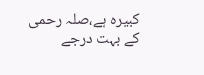کبیرہ ہے،صلہ رحمی کے بہت درجے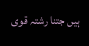ہیں جتنا رشتہ قوی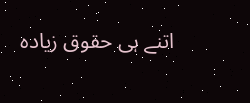اتنے ہی حقوق زیادہ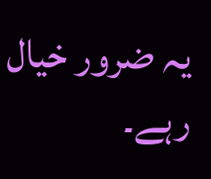یہ ضرور خیال رہے۔